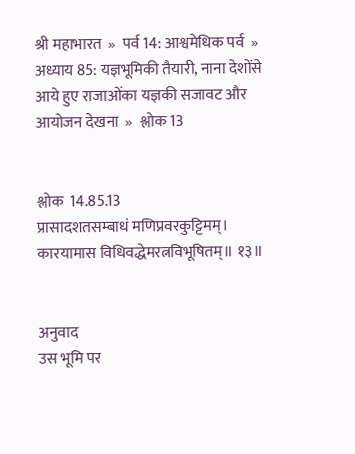श्री महाभारत  »  पर्व 14: आश्वमेधिक पर्व  »  अध्याय 85: यज्ञभूमिकी तैयारी, नाना देशोंसे आये हुए राजाओंका यज्ञकी सजावट और आयोजन देखना  »  श्लोक 13


श्लोक  14.85.13
प्रासादशतसम्बाधं मणिप्रवरकुट्टिमम्।
कारयामास विधिवद्धेमरत्नविभूषितम्॥ १३॥


अनुवाद
उस भूमि पर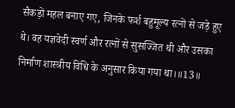सैकड़ों महल बनाए गए, जिनके फर्श बहुमूल्य रत्नों से जड़े हुए थे। वह यज्ञवेदी स्वर्ण और रत्नों से सुसज्जित थी और उसका निर्माण शास्त्रीय विधि के अनुसार किया गया था।॥13॥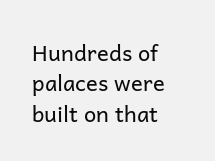Hundreds of palaces were built on that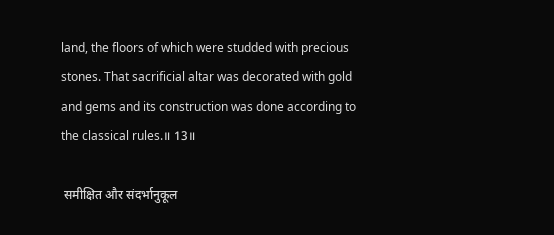land, the floors of which were studded with precious stones. That sacrificial altar was decorated with gold and gems and its construction was done according to the classical rules.॥ 13॥

 समीक्षित और संदर्भानुकूल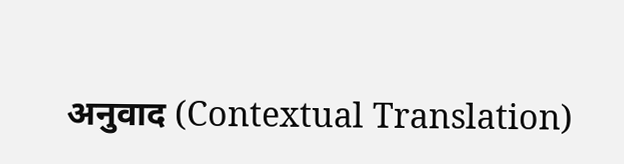अनुवाद (Contextual Translation)